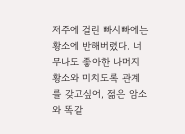저주에 걸린 빠시빠에는 황소에 반해버렸다. 너무나도 좋아한 나머지 황소와 미치도록 관계를 갖고싶어, 젊은 암소와 똑같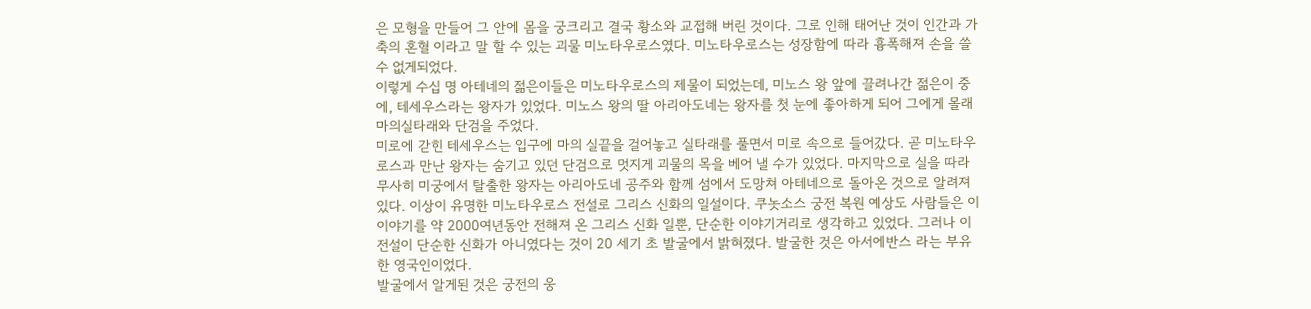은 모형을 만들어 그 안에 몸을 궁크리고 결국 황소와 교접해 버린 것이다. 그로 인해 태어난 것이 인간과 가축의 혼혈 이라고 말 할 수 있는 괴물 미노타우로스였다. 미노타우로스는 성장함에 따라 흉폭해져 손을 쓸 수 없게되었다.
이렇게 수십 명 아테네의 젊은이들은 미노타우로스의 제물이 되었는데, 미노스 왕 앞에 끌려나간 젊은이 중에, 테세우스라는 왕자가 있었다. 미노스 왕의 딸 아리아도네는 왕자를 첫 눈에 좋아하게 되어 그에게 몰래 마의실타래와 단검을 주었다.
미로에 갇힌 테세우스는 입구에 마의 실끝을 걸어놓고 실타래를 풀면서 미로 속으로 들어갔다. 곧 미노타우로스과 만난 왕자는 숨기고 있던 단검으로 멋지게 괴물의 목을 베어 낼 수가 있었다. 마지막으로 실을 따라 무사히 미궁에서 탈출한 왕자는 아리아도네 공주와 함께 섬에서 도망쳐 아테네으로 돌아온 것으로 알려져 있다. 이상이 유명한 미노타우로스 전설로 그리스 신화의 일설이다. 쿠놋소스 궁전 복원 예상도 사람들은 이 이야기를 약 2000여년동안 전해져 온 그리스 신화 일뿐, 단순한 이야기거리로 생각하고 있었다. 그러나 이 전설이 단순한 신화가 아니였다는 것이 20 세기 초 발굴에서 밝혀졌다. 발굴한 것은 아서에반스 라는 부유한 영국인이었다.
발굴에서 알게된 것은 궁전의 웅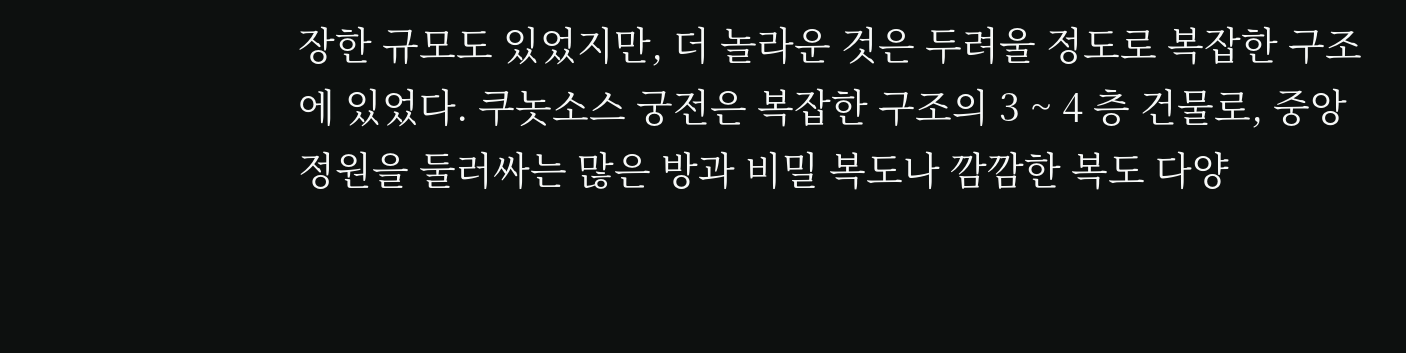장한 규모도 있었지만, 더 놀라운 것은 두려울 정도로 복잡한 구조에 있었다. 쿠놋소스 궁전은 복잡한 구조의 3 ~ 4 층 건물로, 중앙 정원을 둘러싸는 많은 방과 비밀 복도나 깜깜한 복도 다양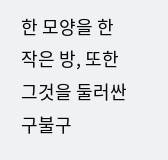한 모양을 한 작은 방, 또한 그것을 둘러싼 구불구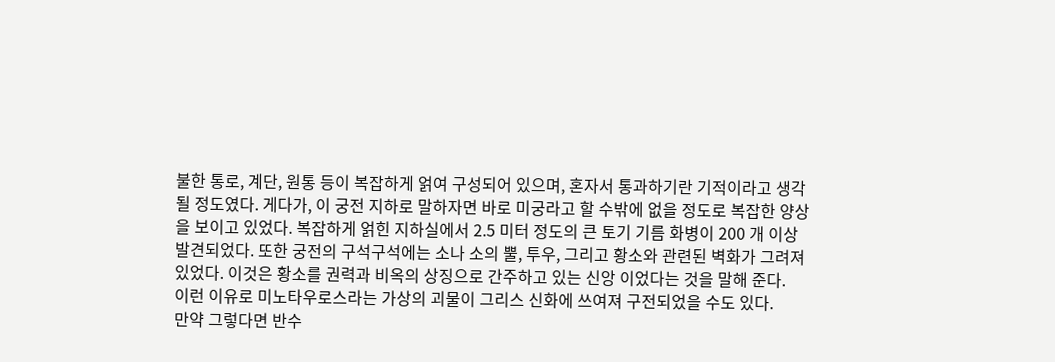불한 통로, 계단, 원통 등이 복잡하게 얽여 구성되어 있으며, 혼자서 통과하기란 기적이라고 생각될 정도였다. 게다가, 이 궁전 지하로 말하자면 바로 미궁라고 할 수밖에 없을 정도로 복잡한 양상을 보이고 있었다. 복잡하게 얽힌 지하실에서 2.5 미터 정도의 큰 토기 기름 화병이 200 개 이상 발견되었다. 또한 궁전의 구석구석에는 소나 소의 뿔, 투우, 그리고 황소와 관련된 벽화가 그려져 있었다. 이것은 황소를 권력과 비옥의 상징으로 간주하고 있는 신앙 이었다는 것을 말해 준다.
이런 이유로 미노타우로스라는 가상의 괴물이 그리스 신화에 쓰여져 구전되었을 수도 있다.
만약 그렇다면 반수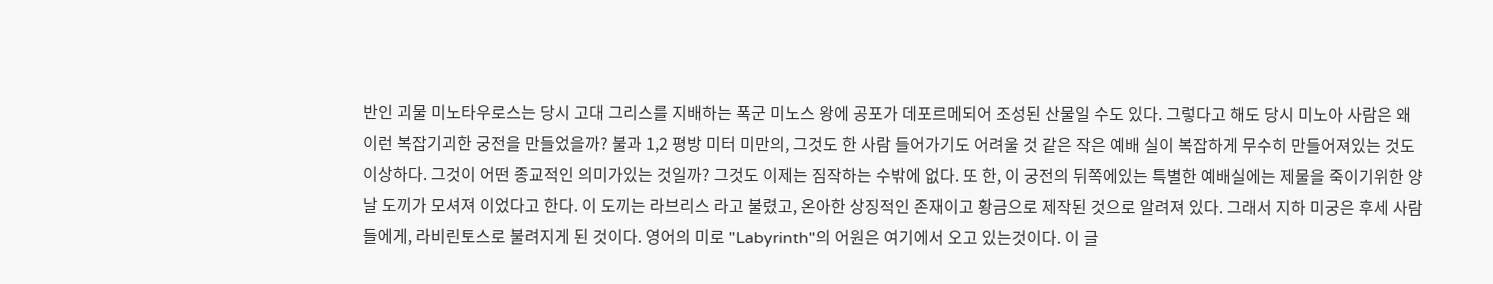반인 괴물 미노타우로스는 당시 고대 그리스를 지배하는 폭군 미노스 왕에 공포가 데포르메되어 조성된 산물일 수도 있다. 그렇다고 해도 당시 미노아 사람은 왜 이런 복잡기괴한 궁전을 만들었을까? 불과 1,2 평방 미터 미만의, 그것도 한 사람 들어가기도 어려울 것 같은 작은 예배 실이 복잡하게 무수히 만들어져있는 것도 이상하다. 그것이 어떤 종교적인 의미가있는 것일까? 그것도 이제는 짐작하는 수밖에 없다. 또 한, 이 궁전의 뒤쪽에있는 특별한 예배실에는 제물을 죽이기위한 양날 도끼가 모셔져 이었다고 한다. 이 도끼는 라브리스 라고 불렸고, 온아한 상징적인 존재이고 황금으로 제작된 것으로 알려져 있다. 그래서 지하 미궁은 후세 사람들에게, 라비린토스로 불려지게 된 것이다. 영어의 미로 "Labyrinth"의 어원은 여기에서 오고 있는것이다. 이 글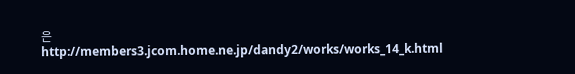은 http://members3.jcom.home.ne.jp/dandy2/works/works_14_k.html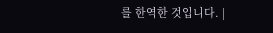를 한역한 것입니다. |